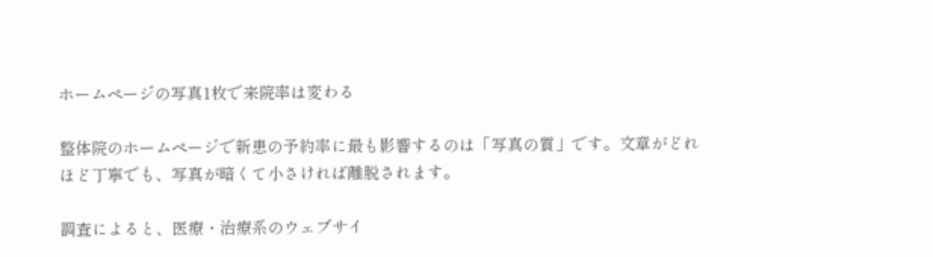ホームページの写真1枚で来院率は変わる

整体院のホームページで新患の予約率に最も影響するのは「写真の質」です。文章がどれほど丁寧でも、写真が暗くて小さければ離脱されます。

調査によると、医療・治療系のウェブサイ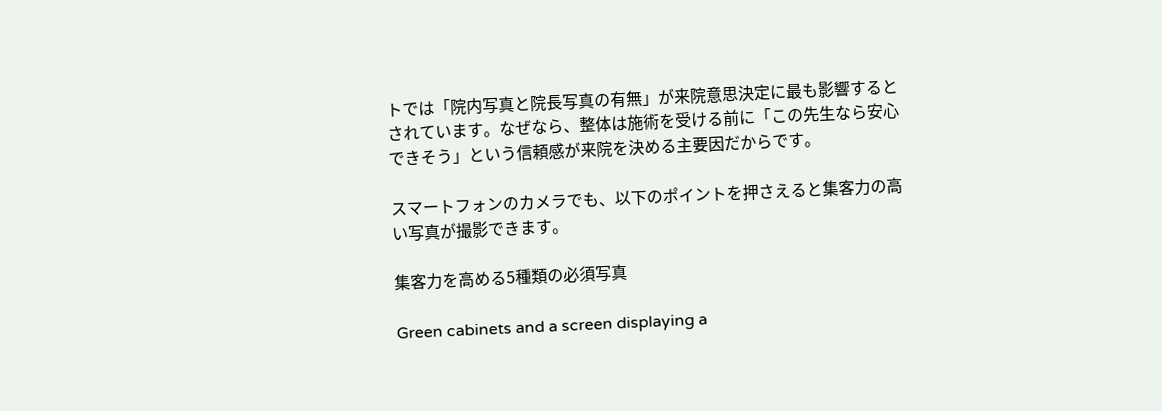トでは「院内写真と院長写真の有無」が来院意思決定に最も影響するとされています。なぜなら、整体は施術を受ける前に「この先生なら安心できそう」という信頼感が来院を決める主要因だからです。

スマートフォンのカメラでも、以下のポイントを押さえると集客力の高い写真が撮影できます。

集客力を高める5種類の必須写真

Green cabinets and a screen displaying a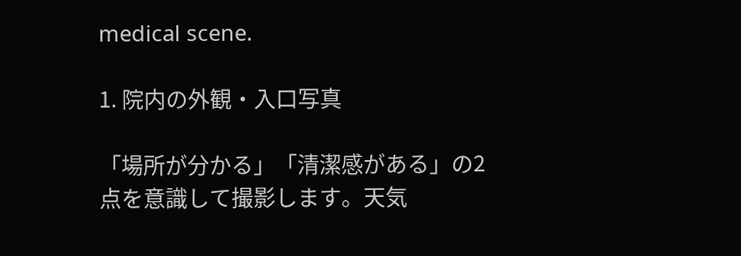medical scene.

1. 院内の外観・入口写真

「場所が分かる」「清潔感がある」の2点を意識して撮影します。天気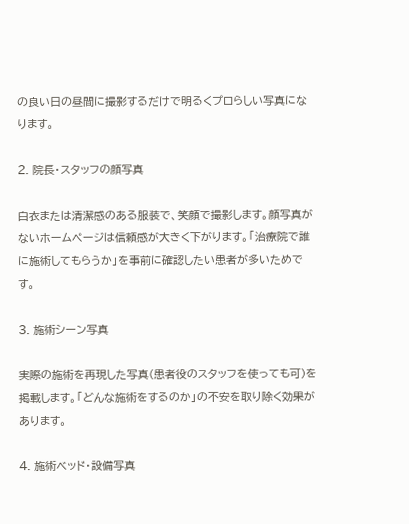の良い日の昼間に撮影するだけで明るくプロらしい写真になります。

2. 院長・スタッフの顔写真

白衣または清潔感のある服装で、笑顔で撮影します。顔写真がないホームページは信頼感が大きく下がります。「治療院で誰に施術してもらうか」を事前に確認したい患者が多いためです。

3. 施術シーン写真

実際の施術を再現した写真(患者役のスタッフを使っても可)を掲載します。「どんな施術をするのか」の不安を取り除く効果があります。

4. 施術ベッド・設備写真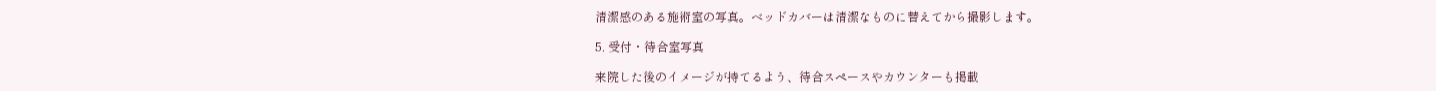清潔感のある施術室の写真。ベッドカバーは清潔なものに替えてから撮影します。

5. 受付・待合室写真

来院した後のイメージが持てるよう、待合スペースやカウンターも掲載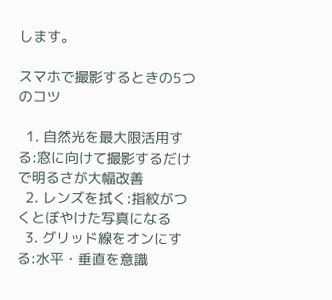します。

スマホで撮影するときの5つのコツ

  1. 自然光を最大限活用する:窓に向けて撮影するだけで明るさが大幅改善
  2. レンズを拭く:指紋がつくとぼやけた写真になる
  3. グリッド線をオンにする:水平・垂直を意識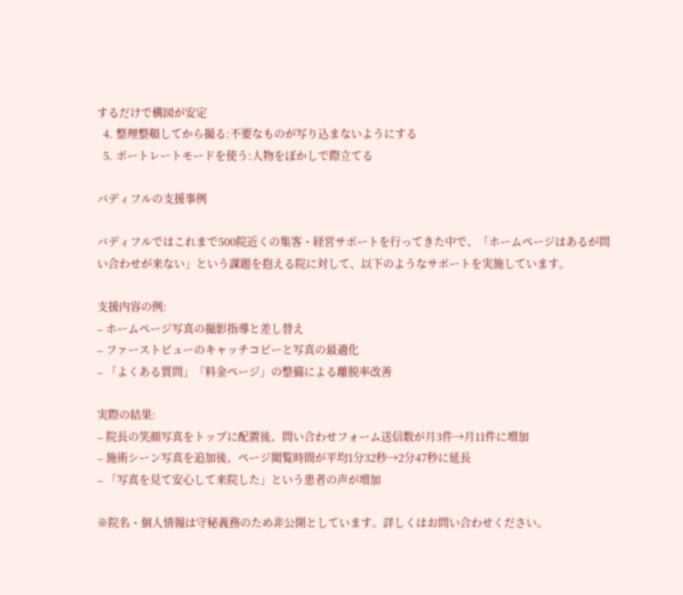するだけで構図が安定
  4. 整理整頓してから撮る:不要なものが写り込まないようにする
  5. ポートレートモードを使う:人物をぼかしで際立てる

バディフルの支援事例

バディフルではこれまで500院近くの集客・経営サポートを行ってきた中で、「ホームページはあるが問い合わせが来ない」という課題を抱える院に対して、以下のようなサポートを実施しています。

支援内容の例:
– ホームページ写真の撮影指導と差し替え
– ファーストビューのキャッチコピーと写真の最適化
– 「よくある質問」「料金ページ」の整備による離脱率改善

実際の結果:
– 院長の笑顔写真をトップに配置後、問い合わせフォーム送信数が月3件→月11件に増加
– 施術シーン写真を追加後、ページ閲覧時間が平均1分32秒→2分47秒に延長
– 「写真を見て安心して来院した」という患者の声が増加

※院名・個人情報は守秘義務のため非公開としています。詳しくはお問い合わせください。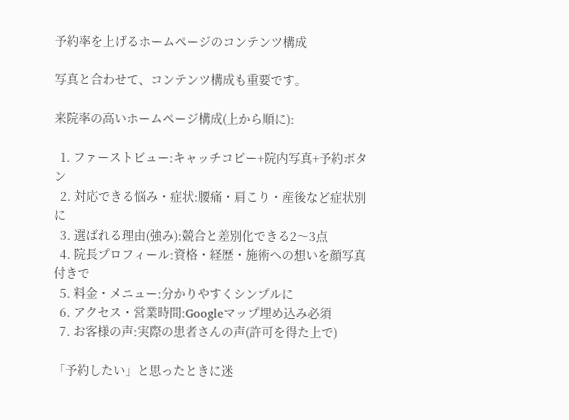予約率を上げるホームページのコンテンツ構成

写真と合わせて、コンテンツ構成も重要です。

来院率の高いホームページ構成(上から順に):

  1. ファーストビュー:キャッチコピー+院内写真+予約ボタン
  2. 対応できる悩み・症状:腰痛・肩こり・産後など症状別に
  3. 選ばれる理由(強み):競合と差別化できる2〜3点
  4. 院長プロフィール:資格・経歴・施術への想いを顔写真付きで
  5. 料金・メニュー:分かりやすくシンプルに
  6. アクセス・営業時間:Googleマップ埋め込み必須
  7. お客様の声:実際の患者さんの声(許可を得た上で)

「予約したい」と思ったときに迷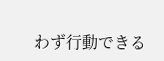わず行動できる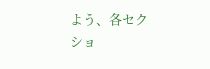よう、各セクショ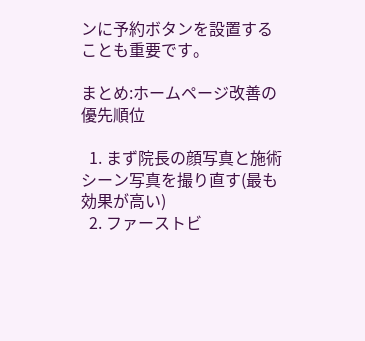ンに予約ボタンを設置することも重要です。

まとめ:ホームページ改善の優先順位

  1. まず院長の顔写真と施術シーン写真を撮り直す(最も効果が高い)
  2. ファーストビ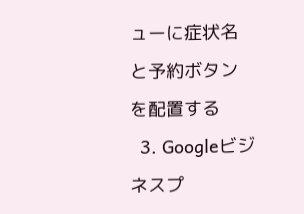ューに症状名と予約ボタンを配置する
  3. Googleビジネスプ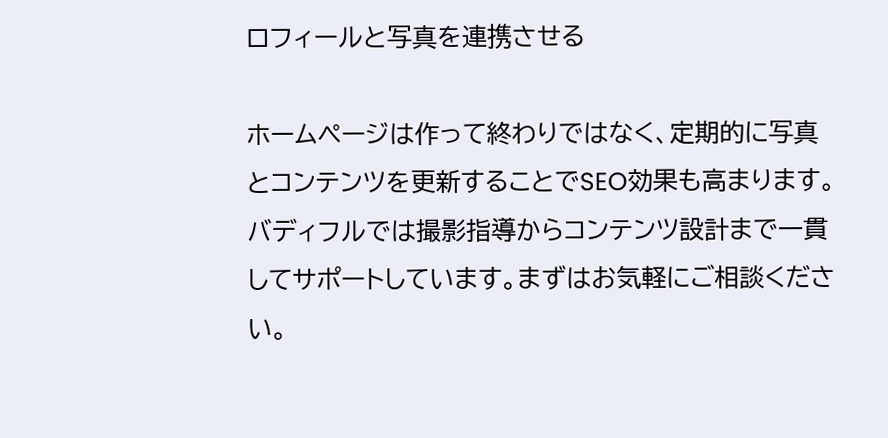ロフィールと写真を連携させる

ホームページは作って終わりではなく、定期的に写真とコンテンツを更新することでSEO効果も高まります。バディフルでは撮影指導からコンテンツ設計まで一貫してサポートしています。まずはお気軽にご相談ください。